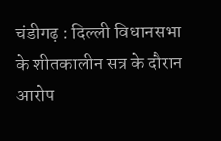चंडीगढ़ : दिल्ली विधानसभा के शीतकालीन सत्र के दौरान आरोप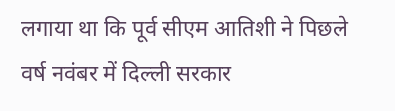लगाया था कि पूर्व सीएम आतिशी ने पिछले वर्ष नवंबर में दिल्ली सरकार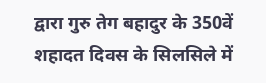द्वारा गुरु तेग बहादुर के 350वें शहादत दिवस के सिलसिले में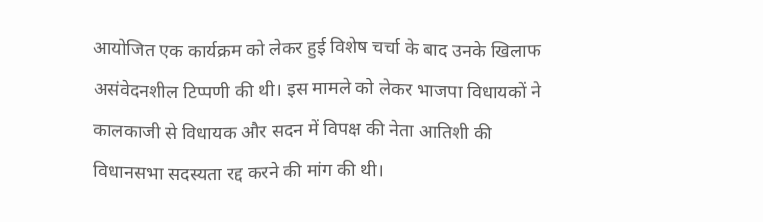आयोजित एक कार्यक्रम को लेकर हुई विशेष चर्चा के बाद उनके खिलाफ असंवेदनशील टिप्पणी की थी। इस मामले को लेकर भाजपा विधायकों ने कालकाजी से विधायक और सदन में विपक्ष की नेता आतिशी की विधानसभा सदस्यता रद्द करने की मांग की थी।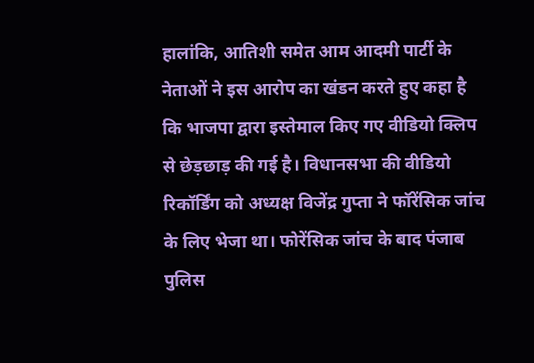हालांकि, आतिशी समेत आम आदमी पार्टी के नेताओं ने इस आरोप का खंडन करते हुए कहा है कि भाजपा द्वारा इस्तेमाल किए गए वीडियो क्लिप से छेड़छाड़ की गई है। विधानसभा की वीडियो रिकॉर्डिंग को अध्यक्ष विजेंद्र गुप्ता ने फॉरेंसिक जांच के लिए भेजा था। फोरेंसिक जांच के बाद पंजाब पुलिस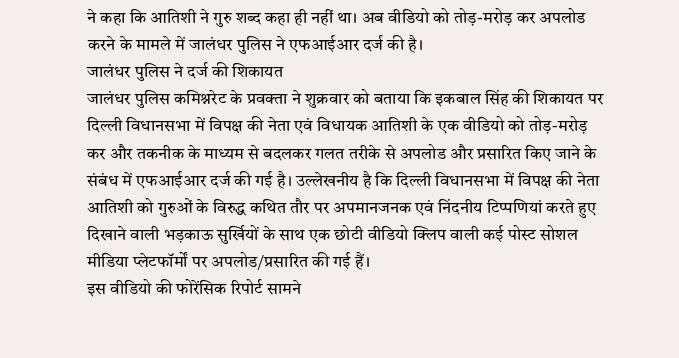ने कहा कि आतिशी ने गुरु शब्द कहा ही नहीं था। अब वीडियो को तोड़-मरोड़ कर अपलोड करने के मामले में जालंधर पुलिस ने एफआईआर दर्ज की है।
जालंधर पुलिस ने दर्ज की शिकायत
जालंधर पुलिस कमिश्नरेट के प्रवक्ता ने शुक्रवार को बताया कि इकबाल सिंह की शिकायत पर दिल्ली विधानसभा में विपक्ष की नेता एवं विधायक आतिशी के एक वीडियो को तोड़-मरोड़ कर और तकनीक के माध्यम से बदलकर गलत तरीके से अपलोड और प्रसारित किए जाने के संबंध में एफआईआर दर्ज की गई है। उल्लेखनीय है कि दिल्ली विधानसभा में विपक्ष की नेता आतिशी को गुरुओं के विरुद्ध कथित तौर पर अपमानजनक एवं निंदनीय टिप्पणियां करते हुए दिखाने वाली भड़काऊ सुर्खियों के साथ एक छोटी वीडियो क्लिप वाली कई पोस्ट सोशल मीडिया प्लेटफॉर्मों पर अपलोड/प्रसारित की गई हैं।
इस वीडियो की फोरेंसिक रिपोर्ट सामने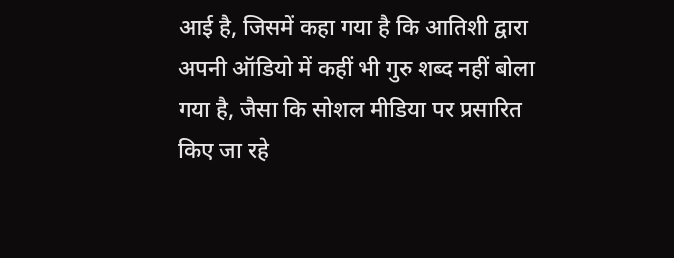आई है, जिसमें कहा गया है कि आतिशी द्वारा अपनी ऑडियो में कहीं भी गुरु शब्द नहीं बोला गया है, जैसा कि सोशल मीडिया पर प्रसारित किए जा रहे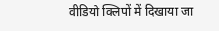वीडियो क्लिपों में दिखाया जा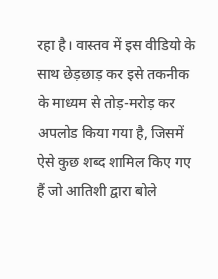रहा है। वास्तव में इस वीडियो के साथ छेड़छाड़ कर इसे तकनीक के माध्यम से तोड़-मरोड़ कर अपलोड किया गया है, जिसमें ऐसे कुछ शब्द शामिल किए गए हैं जो आतिशी द्वारा बोले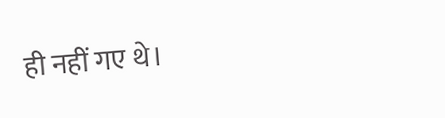ही नहीं गए थे।